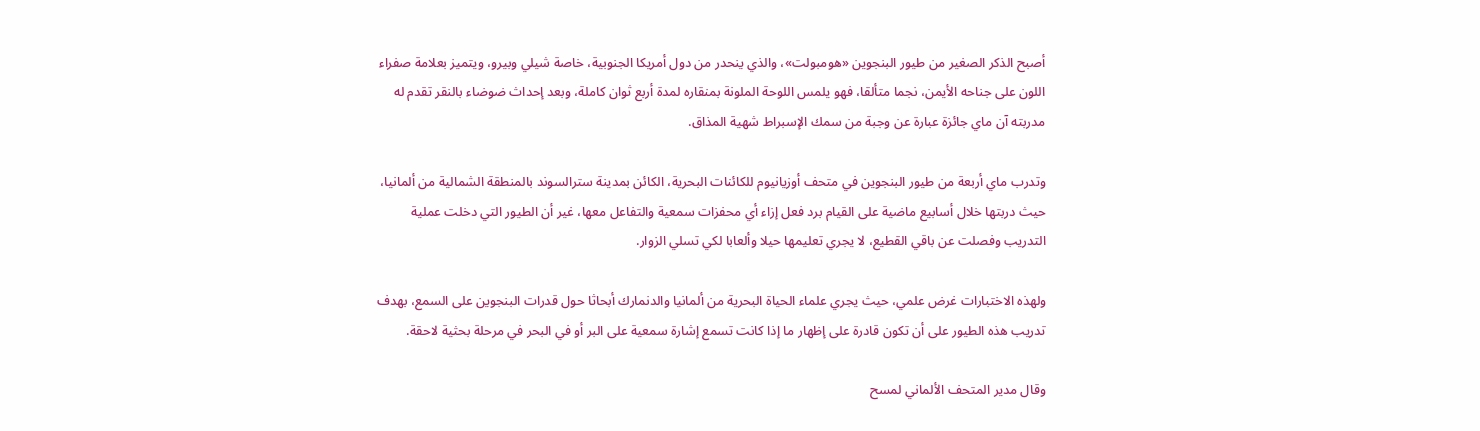أصبح الذكر الصغير من طيور البنجوين «هومبولت»، والذي ينحدر من دول أمريكا الجنوبية، خاصة شيلي وبيرو، ويتميز بعلامة صفراء اللون على جناحه الأيمن، نجما متألقا، فهو يلمس اللوحة الملونة بمنقاره لمدة أربع ثوان كاملة، وبعد إحداث ضوضاء بالنقر تقدم له مدربته آن ماي جائزة عبارة عن وجبة من سمك الإسبراط شهية المذاق.

وتدرب ماي أربعة من طيور البنجوين في متحف أوزيانيوم للكائنات البحرية، الكائن بمدينة سترالسوند بالمنطقة الشمالية من ألمانيا، حيث دربتها خلال أسابيع ماضية على القيام برد فعل إزاء أي محفزات سمعية والتفاعل معها، غير أن الطيور التي دخلت عملية التدريب وفصلت عن باقي القطيع، لا يجري تعليمها حيلا وألعابا لكي تسلي الزوار.

ولهذه الاختبارات غرض علمي، حيث يجري علماء الحياة البحرية من ألمانيا والدنمارك أبحاثا حول قدرات البنجوين على السمع، بهدف تدريب هذه الطيور على أن تكون قادرة على إظهار ما إذا كانت تسمع إشارة سمعية على البر أو في البحر في مرحلة بحثية لاحقة.

وقال مدير المتحف الألماني لمسح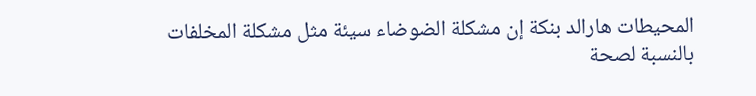المحيطات هارالد بنكة إن مشكلة الضوضاء سيئة مثل مشكلة المخلفات بالنسبة لصحة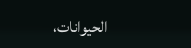الحيوانات،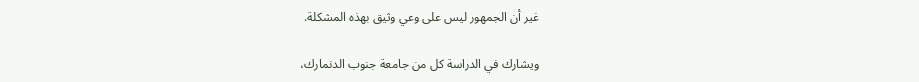غير أن الجمهور ليس على وعي وثيق بهذه المشكلة.

ويشارك في الدراسة كل من جامعة جنوب الدنمارك،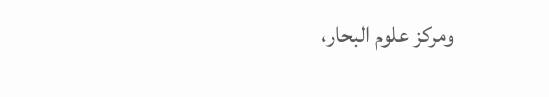ومركز علوم البحار،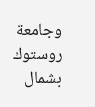وجامعة روستوك بشمال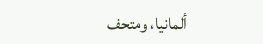ألمانيا، ومتحف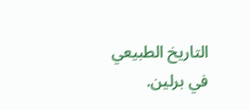التاريخ الطبيعي في برلين.